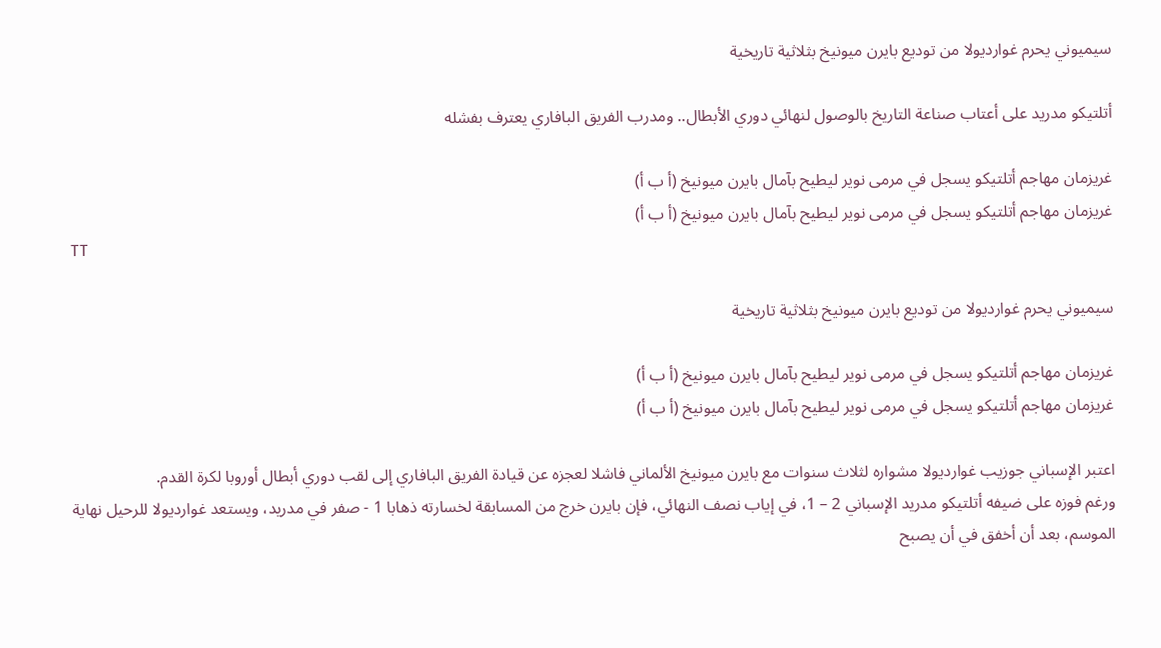سيميوني يحرم غوارديولا من توديع بايرن ميونيخ بثلاثية تاريخية

أتلتيكو مدريد على أعتاب صناعة التاريخ بالوصول لنهائي دوري الأبطال.. ومدرب الفريق البافاري يعترف بفشله

غريزمان مهاجم أتلتيكو يسجل في مرمى نوير ليطيح بآمال بايرن ميونيخ (أ ب أ)
غريزمان مهاجم أتلتيكو يسجل في مرمى نوير ليطيح بآمال بايرن ميونيخ (أ ب أ)
TT

سيميوني يحرم غوارديولا من توديع بايرن ميونيخ بثلاثية تاريخية

غريزمان مهاجم أتلتيكو يسجل في مرمى نوير ليطيح بآمال بايرن ميونيخ (أ ب أ)
غريزمان مهاجم أتلتيكو يسجل في مرمى نوير ليطيح بآمال بايرن ميونيخ (أ ب أ)

اعتبر الإسباني جوزيب غوارديولا مشواره لثلاث سنوات مع بايرن ميونيخ الألماني فاشلا لعجزه عن قيادة الفريق البافاري إلى لقب دوري أبطال أوروبا لكرة القدم.
ورغم فوزه على ضيفه أتلتيكو مدريد الإسباني 2 – 1، في إياب نصف النهائي، فإن بايرن خرج من المسابقة لخسارته ذهابا 1 - صفر في مدريد، ويستعد غوارديولا للرحيل نهاية الموسم، بعد أن أخفق في أن يصبح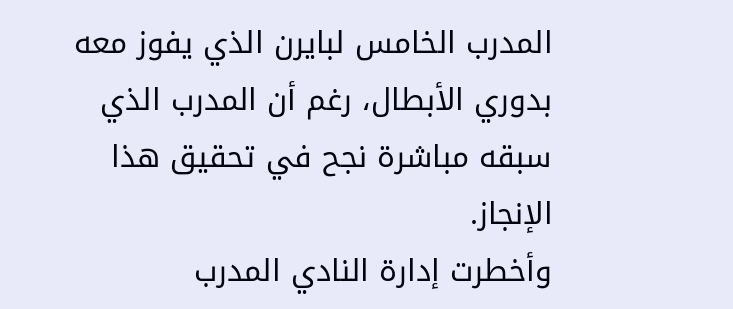المدرب الخامس لبايرن الذي يفوز معه بدوري الأبطال، رغم أن المدرب الذي سبقه مباشرة نجح في تحقيق هذا الإنجاز.
وأخطرت إدارة النادي المدرب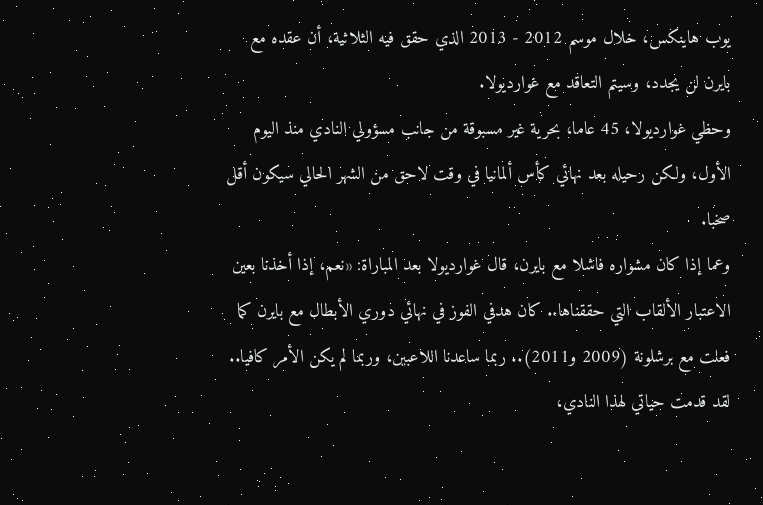يوب هاينكس، خلال موسم 2012 - 2013 الذي حقق فيه الثلاثية، أن عقده مع بايرن لن يجدد، وسيتم التعاقد مع غوارديولا.
وحظي غوارديولا، 45 عاما، بحرية غير مسبوقة من جانب مسؤولي النادي منذ اليوم الأول، ولكن رحيله بعد نهائي كأس ألمانيا في وقت لاحق من الشهر الحالي سيكون أقل صخبا.
وعما إذا كان مشواره فاشلا مع بايرن، قال غوارديولا بعد المباراة: «نعم، إذا أخذنا بعين الاعتبار الألقاب التي حققناها.. كان هدفي الفوز في نهائي دوري الأبطال مع بايرن كما فعلت مع برشلونة (2009 و2011).. ربما ساعدنا اللاعبين، وربما لم يكن الأمر كافيا.. لقد قدمت حياتي لهذا النادي،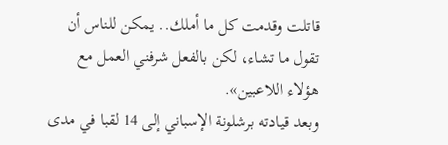قاتلت وقدمت كل ما أملك.. يمكن للناس أن تقول ما تشاء، لكن بالفعل شرفني العمل مع هؤلاء اللاعبين».
وبعد قيادته برشلونة الإسباني إلى 14 لقبا في مدى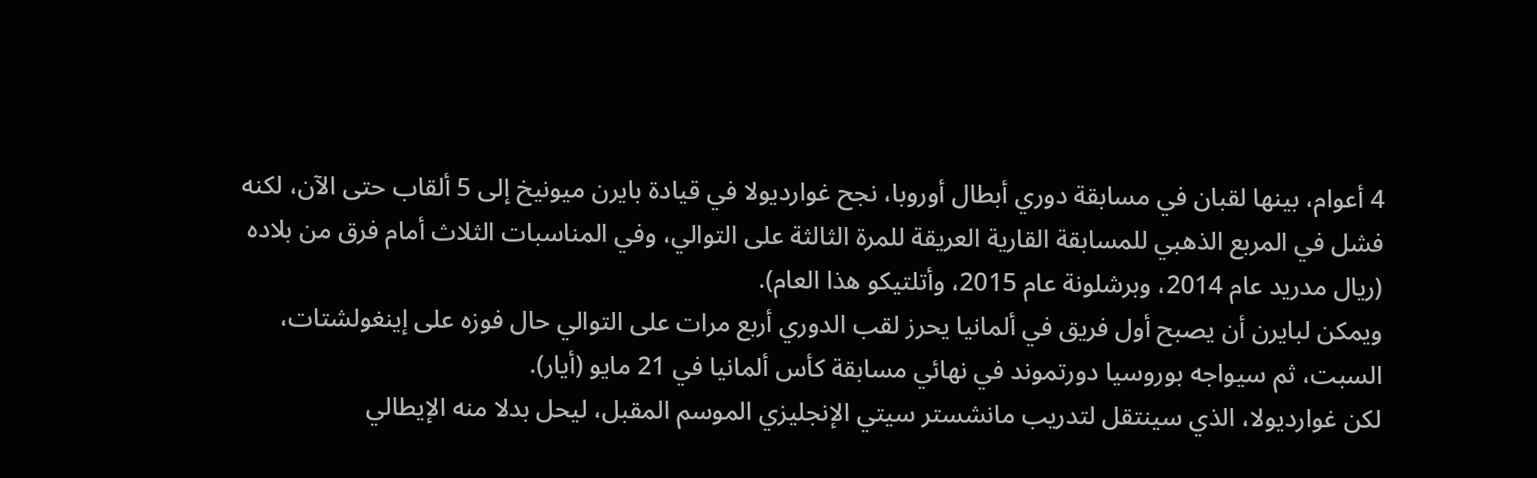4 أعوام، بينها لقبان في مسابقة دوري أبطال أوروبا، نجح غوارديولا في قيادة بايرن ميونيخ إلى 5 ألقاب حتى الآن، لكنه فشل في المربع الذهبي للمسابقة القارية العريقة للمرة الثالثة على التوالي، وفي المناسبات الثلاث أمام فرق من بلاده (ريال مدريد عام 2014، وبرشلونة عام 2015، وأتلتيكو هذا العام).
ويمكن لبايرن أن يصبح أول فريق في ألمانيا يحرز لقب الدوري أربع مرات على التوالي حال فوزه على إينغولشتات، السبت، ثم سيواجه بوروسيا دورتموند في نهائي مسابقة كأس ألمانيا في 21 مايو (أيار).
لكن غوارديولا، الذي سينتقل لتدريب مانشستر سيتي الإنجليزي الموسم المقبل، ليحل بدلا منه الإيطالي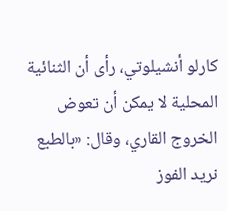كارلو أنشيلوتي، رأى أن الثنائية المحلية لا يمكن أن تعوض الخروج القاري، وقال: «بالطبع نريد الفوز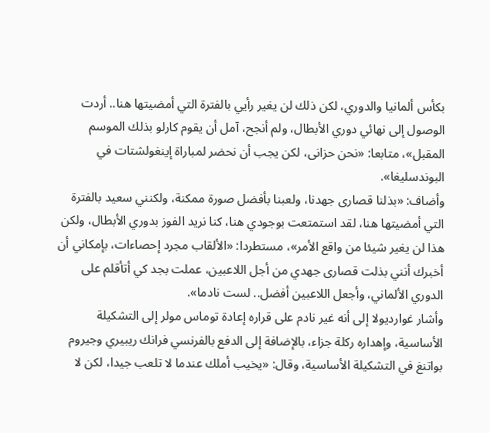بكأس ألمانيا والدوري، لكن ذلك لن يغير رأيي بالفترة التي أمضيتها هنا.. أردت الوصول إلى نهائي دوري الأبطال، ولم أنجح، آمل أن يقوم كارلو بذلك الموسم المقبل»، متابعا: «نحن حزانى، لكن يجب أن نحضر لمباراة إينغولشتات في البوندسليغا».
وأضاف: «بذلنا قصارى جهدنا، ولعبنا بأفضل صورة ممكنة، ولكنني سعيد بالفترة التي أمضيتها هنا، لقد استمتعت بوجودي هنا، كنا نريد الفوز بدوري الأبطال، ولكن هذا لن يغير شيئا من واقع الأمر»، مستطردا: «الألقاب مجرد إحصاءات، بإمكاني أن أخبرك أنني بذلت قصارى جهدي من أجل اللاعبين، عملت بجد كي أتأقلم على الدوري الألماني، وأجعل اللاعبين أفضل.. لست نادما».
وأشار غوارديولا إلى أنه غير نادم على قراره إعادة توماس مولر إلى التشكيلة الأساسية، وإهداره ركلة جزاء، بالإضافة إلى الدفع بالفرنسي فرانك ريبيري وجيروم بواتنغ في التشكيلة الأساسية، وقال: «يخيب أملك عندما لا تلعب جيدا، لكن لا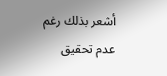أشعر بذلك رغم عدم تحقيق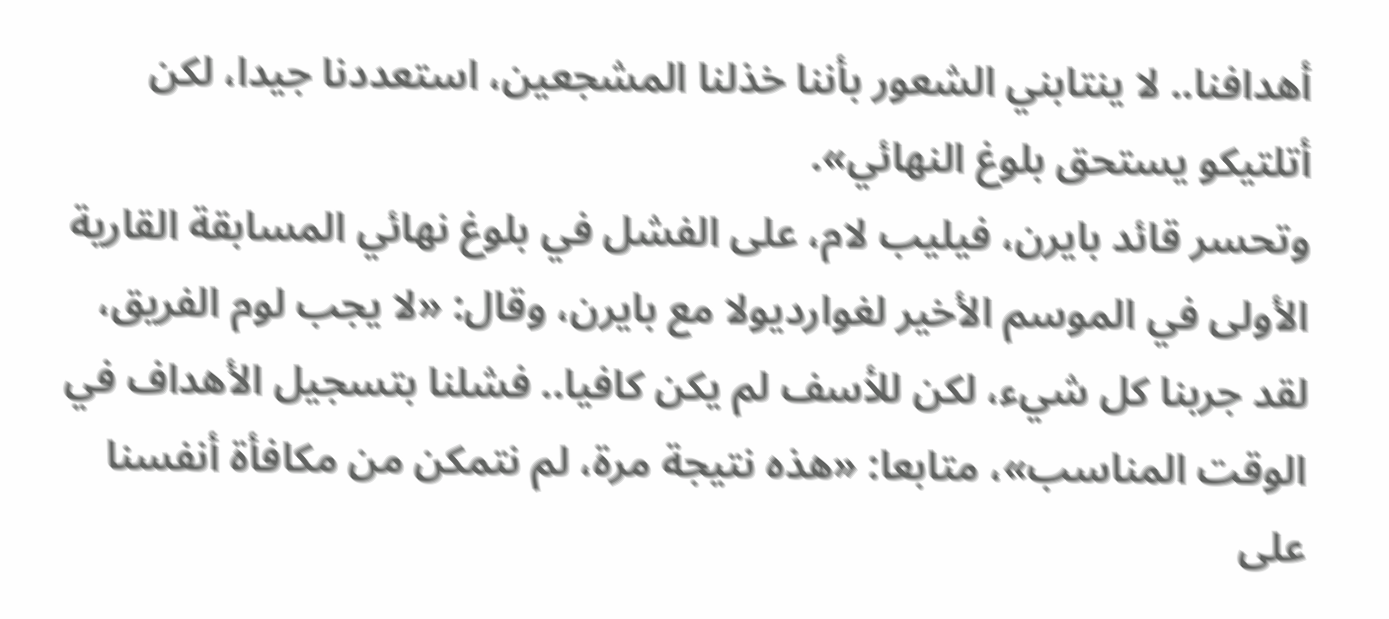أهدافنا.. لا ينتابني الشعور بأننا خذلنا المشجعين، استعددنا جيدا، لكن أتلتيكو يستحق بلوغ النهائي».
وتحسر قائد بايرن، فيليب لام، على الفشل في بلوغ نهائي المسابقة القارية الأولى في الموسم الأخير لغوارديولا مع بايرن، وقال: «لا يجب لوم الفريق، لقد جربنا كل شيء، لكن للأسف لم يكن كافيا.. فشلنا بتسجيل الأهداف في الوقت المناسب»، متابعا: «هذه نتيجة مرة، لم نتمكن من مكافأة أنفسنا على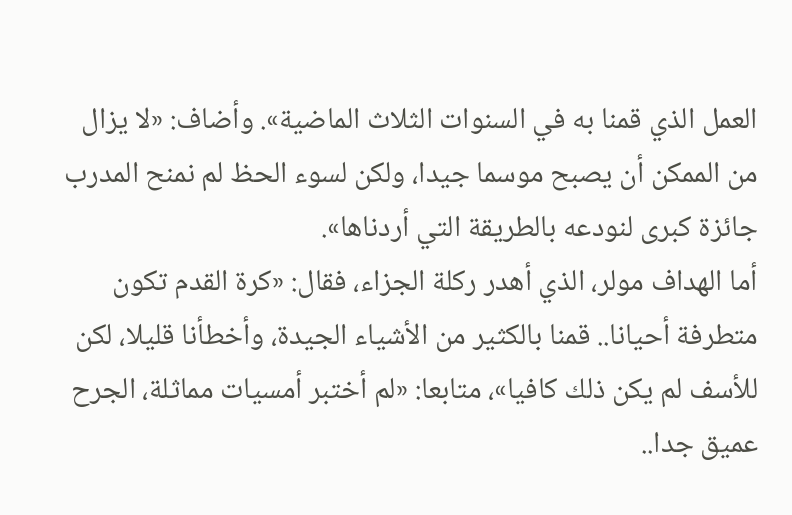العمل الذي قمنا به في السنوات الثلاث الماضية». وأضاف: «لا يزال من الممكن أن يصبح موسما جيدا، ولكن لسوء الحظ لم نمنح المدرب جائزة كبرى لنودعه بالطريقة التي أردناها».
أما الهداف مولر، الذي أهدر ركلة الجزاء، فقال: «كرة القدم تكون متطرفة أحيانا.. قمنا بالكثير من الأشياء الجيدة، وأخطأنا قليلا، لكن للأسف لم يكن ذلك كافيا»، متابعا: «لم أختبر أمسيات مماثلة، الجرح عميق جدا..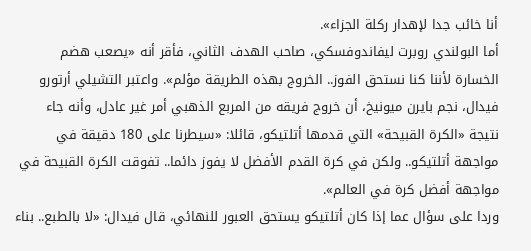أنا خائب جدا لإهدار ركلة الجزاء».
أما البولندي روبرت ليفاندوفسكي، صاحب الهدف الثاني، فأقر أنه «يصعب هضم الخسارة لأننا كنا نستحق الفوز.. الخروج بهذه الطريقة مؤلم». واعتبر التشيلي أرتورو فيدال، نجم بايرن ميونيخ، أن خروج فريقه من المربع الذهبي أمر غير عادل، وأنه جاء نتيجة «الكرة القبيحة» التي قدمها أتلتيكو، قائلا: «سيطرنا على 180 دقيقة في مواجهة أتلتيكو.. ولكن في كرة القدم الأفضل لا يفوز دائما.. تفوقت الكرة القبيحة في مواجهة أفضل كرة في العالم».
وردا على سؤال عما إذا كان أتلتيكو يستحق العبور للنهائي، قال فيدال: «لا بالطبع.. بناء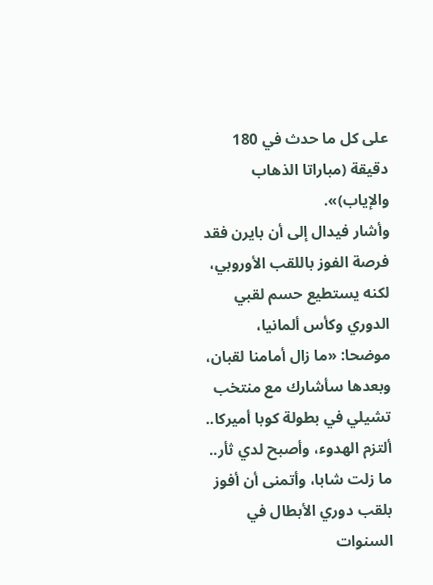على كل ما حدث في 180 دقيقة (مباراتا الذهاب والإياب)».
وأشار فيدال إلى أن بايرن فقد فرصة الفوز باللقب الأوروبي، لكنه يستطيع حسم لقبي الدوري وكأس ألمانيا، موضحا: «ما زال أمامنا لقبان، وبعدها سأشارك مع منتخب تشيلي في بطولة كوبا أميركا.. ألتزم الهدوء، وأصبح لدي ثأر.. ما زلت شابا، وأتمنى أن أفوز بلقب دوري الأبطال في السنوات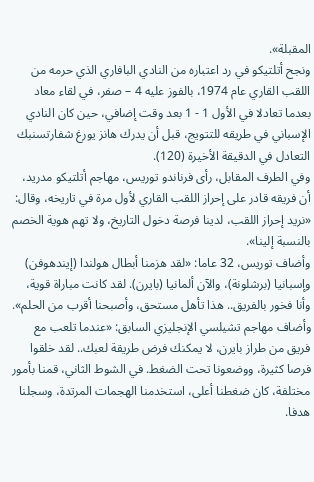المقبلة».
ونجح أتلتيكو في رد اعتباره من النادي البافاري الذي حرمه من اللقب القاري عام 1974، بالفوز عليه 4 – صفر، في لقاء معاد بعدما تعادلا في الأول 1 - 1 بعد وقت إضافي، حين كان النادي الإسباني في طريقه للتتويج، قبل أن يدرك هانز يورغ شفارتسنبك التعادل في الدقيقة الأخيرة (120).
وفي الطرف المقابل، رأى فرناندو توريس، مهاجم أتلتيكو مدريد، أن فريقه قادر على إحراز اللقب القاري لأول مرة في تاريخه، وقال: «نريد إحراز اللقب، لدينا فرصة دخول التاريخ، ولا تهم هوية الخصم بالنسبة إلينا».
وأضاف توريس، 32 عاما: «لقد هزمنا أبطال هولندا (إيندهوفن) وإسبانيا (برشلونة)، والآن ألمانيا (بايرن). لقد كانت مباراة قوية، وأنا فخور بالفريق.. هذا تأهل مستحق، وأصبحنا أقرب من الحلم».
وأضاف مهاجم تشيلسي الإنجليزي السابق: «عندما تلعب مع فريق من طراز بايرن، لا يمكنك فرض طريقة لعبك.. لقد خلقوا فرصا كثيرة، ووضعونا تحت الضغط. في الشوط الثاني، قمنا بأمور مختلفة، كان ضغطنا أعلى، استخدمنا الهجمات المرتدة، وسجلنا هدفا.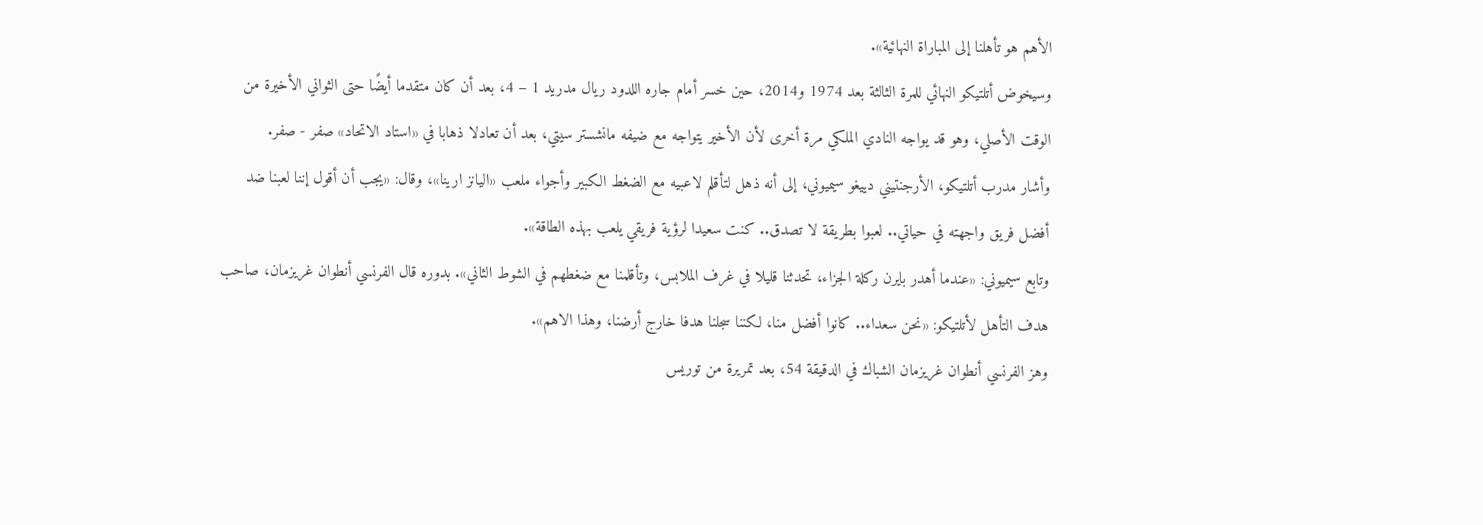الأهم هو تأهلنا إلى المباراة النهائية».
وسيخوض أتلتيكو النهائي للمرة الثالثة بعد 1974 و2014، حين خسر أمام جاره اللدود ريال مدريد 1 – 4، بعد أن كان متقدما أيضًا حتى الثواني الأخيرة من الوقت الأصلي، وهو قد يواجه النادي الملكي مرة أخرى لأن الأخير يتواجه مع ضيفه مانشستر سيتي، بعد أن تعادلا ذهابا في «استاد الاتحاد» صفر - صفر.
وأشار مدرب أتلتيكو، الأرجنتيني دييغو سيميوني، إلى أنه ذهل لتأقلم لاعبيه مع الضغط الكبير وأجواء ملعب «اليانز ارينا»، وقال: «يجب أن أقول إننا لعبنا ضد أفضل فريق واجهته في حياتي.. لعبوا بطريقة لا تصدق.. كنت سعيدا لرؤية فريقي يلعب بهذه الطاقة».
وتابع سيميوني: «عندما أهدر بايرن ركلة الجزاء، تحدثنا قليلا في غرف الملابس، وتأقلمنا مع ضغطهم في الشوط الثاني». بدوره قال الفرنسي أنطوان غريزمان، صاحب هدف التأهل لأتلتيكو: «نحن سعداء.. كانوا أفضل منا، لكننا سجلنا هدفا خارج أرضنا، وهذا الاهم».
وهز الفرنسي أنطوان غريزمان الشباك في الدقيقة 54، بعد تمريرة من توريس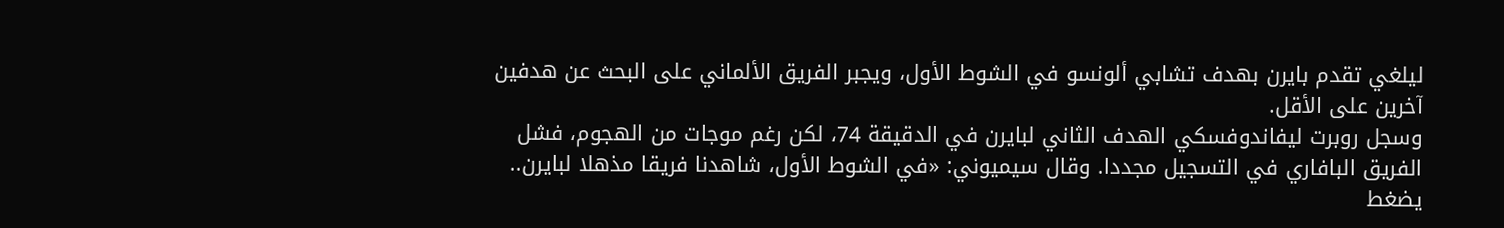ليلغي تقدم بايرن بهدف تشابي ألونسو في الشوط الأول، ويجبر الفريق الألماني على البحث عن هدفين آخرين على الأقل.
وسجل روبرت ليفاندوفسكي الهدف الثاني لبايرن في الدقيقة 74، لكن رغم موجات من الهجوم، فشل الفريق البافاري في التسجيل مجددا. وقال سيميوني: «في الشوط الأول، شاهدنا فريقا مذهلا لبايرن.. يضغط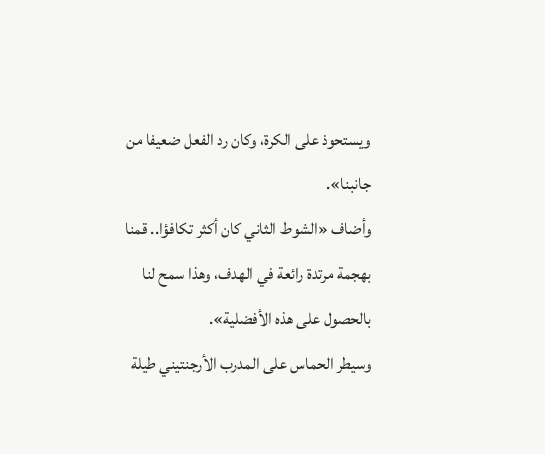ويستحوذ على الكرة، وكان رد الفعل ضعيفا من جانبنا».
وأضاف «الشوط الثاني كان أكثر تكافؤا.. قمنا بهجمة مرتدة رائعة في الهدف، وهذا سمح لنا بالحصول على هذه الأفضلية».
وسيطر الحماس على المدرب الأرجنتيني طيلة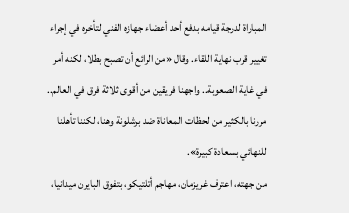المباراة لدرجة قيامه بدفع أحد أعضاء جهازه الفني لتأخره في إجراء تغيير قرب نهاية اللقاء. وقال «من الرائع أن تصبح بطلا، لكنه أمر في غاية الصعوبة.. واجهنا فريقين من أقوى ثلاثة فرق في العالم.. مررنا بالكثير من لحظات المعاناة ضد برشلونة وهنا، لكننا تأهلنا للنهائي بسعادة كبيرة».
من جهته، اعترف غريزمان، مهاجم أتلتيكو، بتفوق البايرن ميدانيا،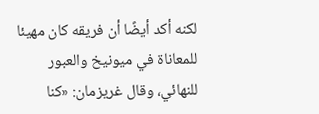لكنه أكد أيضًا أن فريقه كان مهيئا للمعاناة في ميونيخ والعبور للنهائي، وقال غريزمان: «كنا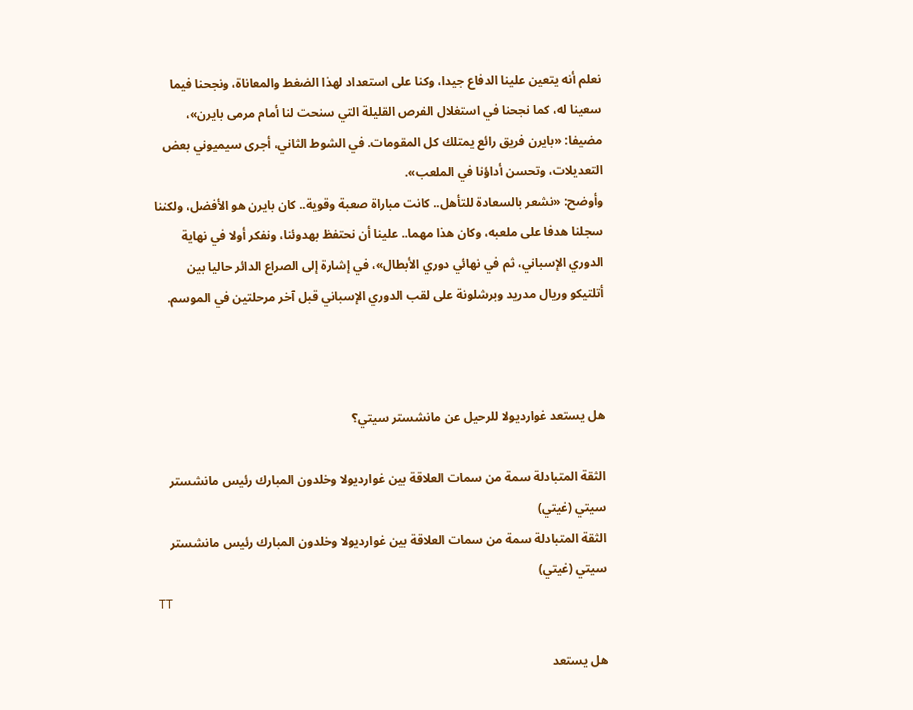نعلم أنه يتعين علينا الدفاع جيدا، وكنا على استعداد لهذا الضغط والمعاناة، ونجحنا فيما سعينا له، كما نجحنا في استغلال الفرص القليلة التي سنحت لنا أمام مرمى بايرن»، مضيفا: «بايرن فريق رائع يمتلك كل المقومات. في الشوط الثاني، أجرى سيميوني بعض التعديلات، وتحسن أداؤنا في الملعب».
وأوضح: «نشعر بالسعادة للتأهل.. كانت مباراة صعبة وقوية.. كان بايرن هو الأفضل، ولكننا سجلنا هدفا على ملعبه، وكان هذا مهما.. علينا أن نحتفظ بهدوئنا، ونفكر أولا في نهاية الدوري الإسباني، ثم في نهائي دوري الأبطال»، في إشارة إلى الصراع الدائر حاليا بين أتلتيكو وريال مدريد وبرشلونة على لقب الدوري الإسباني قبل آخر مرحلتين في الموسم.



هل يستعد غوارديولا للرحيل عن مانشستر سيتي؟

الثقة المتبادلة سمة من سمات العلاقة بين غوارديولا وخلدون المبارك رئيس مانشستر سيتي (غيتي)
الثقة المتبادلة سمة من سمات العلاقة بين غوارديولا وخلدون المبارك رئيس مانشستر سيتي (غيتي)
TT

هل يستعد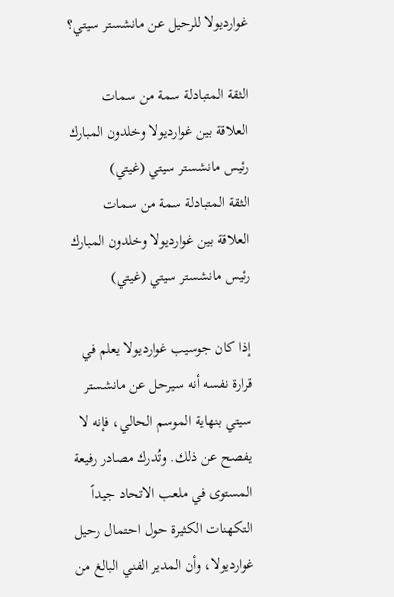غوارديولا للرحيل عن مانشستر سيتي؟

الثقة المتبادلة سمة من سمات العلاقة بين غوارديولا وخلدون المبارك رئيس مانشستر سيتي (غيتي)
الثقة المتبادلة سمة من سمات العلاقة بين غوارديولا وخلدون المبارك رئيس مانشستر سيتي (غيتي)

إذا كان جوسيب غوارديولا يعلم في قرارة نفسه أنه سيرحل عن مانشستر سيتي بنهاية الموسم الحالي، فإنه لا يفصح عن ذلك. وتُدرك مصادر رفيعة المستوى في ملعب الاتحاد جيداً التكهنات الكثيرة حول احتمال رحيل غوارديولا، وأن المدير الفني البالغ من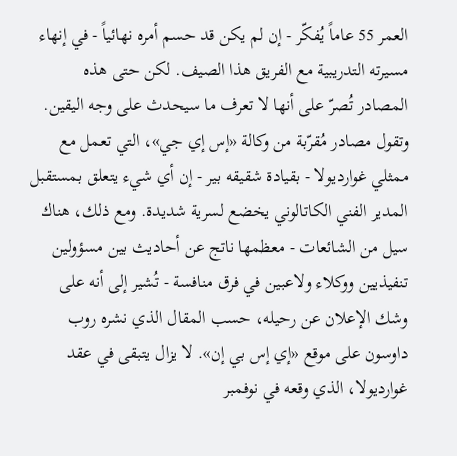العمر 55 عاماً يُفكّر - إن لم يكن قد حسم أمره نهائياً - في إنهاء مسيرته التدريبية مع الفريق هذا الصيف. لكن حتى هذه المصادر تُصرّ على أنها لا تعرف ما سيحدث على وجه اليقين. وتقول مصادر مُقرّبة من وكالة «إس إي جي»، التي تعمل مع ممثلي غوارديولا - بقيادة شقيقه بير - إن أي شيء يتعلق بمستقبل المدير الفني الكاتالوني يخضع لسرية شديدة. ومع ذلك، هناك سيل من الشائعات - معظمها ناتج عن أحاديث بين مسؤولين تنفيذيين ووكلاء ولاعبين في فرق منافسة - تُشير إلى أنه على وشك الإعلان عن رحيله، حسب المقال الذي نشره روب داوسون على موقع «إي إس بي إن». لا يزال يتبقى في عقد غوارديولا، الذي وقعه في نوفمبر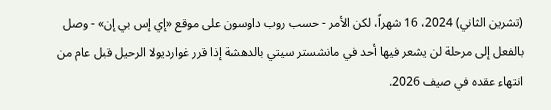(تشرين الثاني) 2024، 16 شهراً، لكن الأمر - حسب روب داوسون على موقع «إي إس بي إن» - وصل بالفعل إلى مرحلة لن يشعر فيها أحد في مانشستر سيتي بالدهشة إذا قرر غوارديولا الرحيل قبل عام من انتهاء عقده في صيف 2026.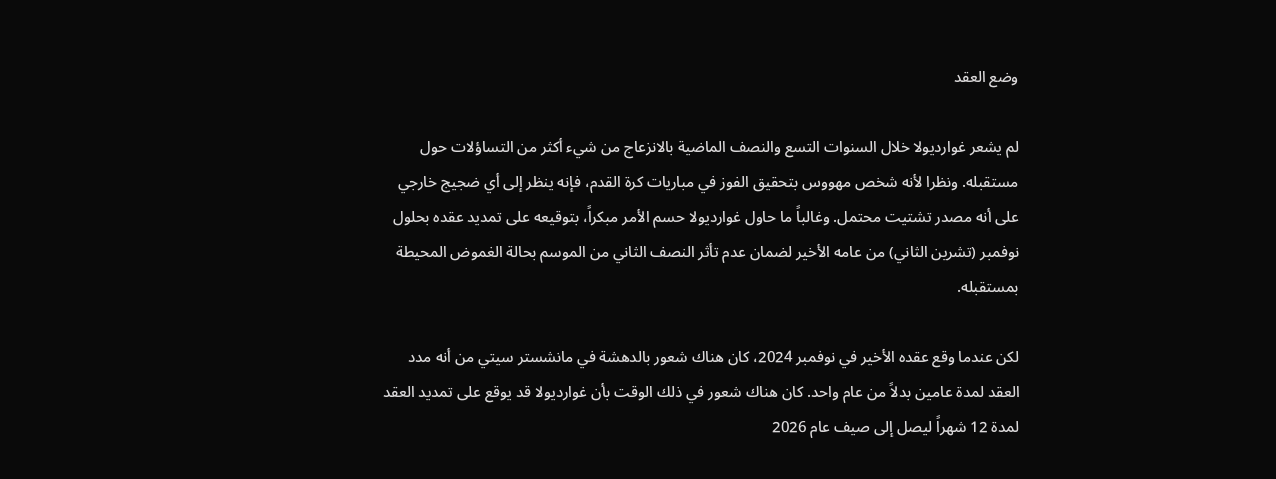وضع العقد

لم يشعر غوارديولا خلال السنوات التسع والنصف الماضية بالانزعاج من شيء أكثر من التساؤلات حول مستقبله. ونظرا لأنه شخص مهووس بتحقيق الفوز في مباريات كرة القدم، فإنه ينظر إلى أي ضجيج خارجي على أنه مصدر تشتيت محتمل. وغالباً ما حاول غوارديولا حسم الأمر مبكراً، بتوقيعه على تمديد عقده بحلول نوفمبر (تشرين الثاني) من عامه الأخير لضمان عدم تأثر النصف الثاني من الموسم بحالة الغموض المحيطة بمستقبله.

لكن عندما وقع عقده الأخير في نوفمبر 2024، كان هناك شعور بالدهشة في مانشستر سيتي من أنه مدد العقد لمدة عامين بدلاً من عام واحد. كان هناك شعور في ذلك الوقت بأن غوارديولا قد يوقع على تمديد العقد لمدة 12 شهراً ليصل إلى صيف عام 2026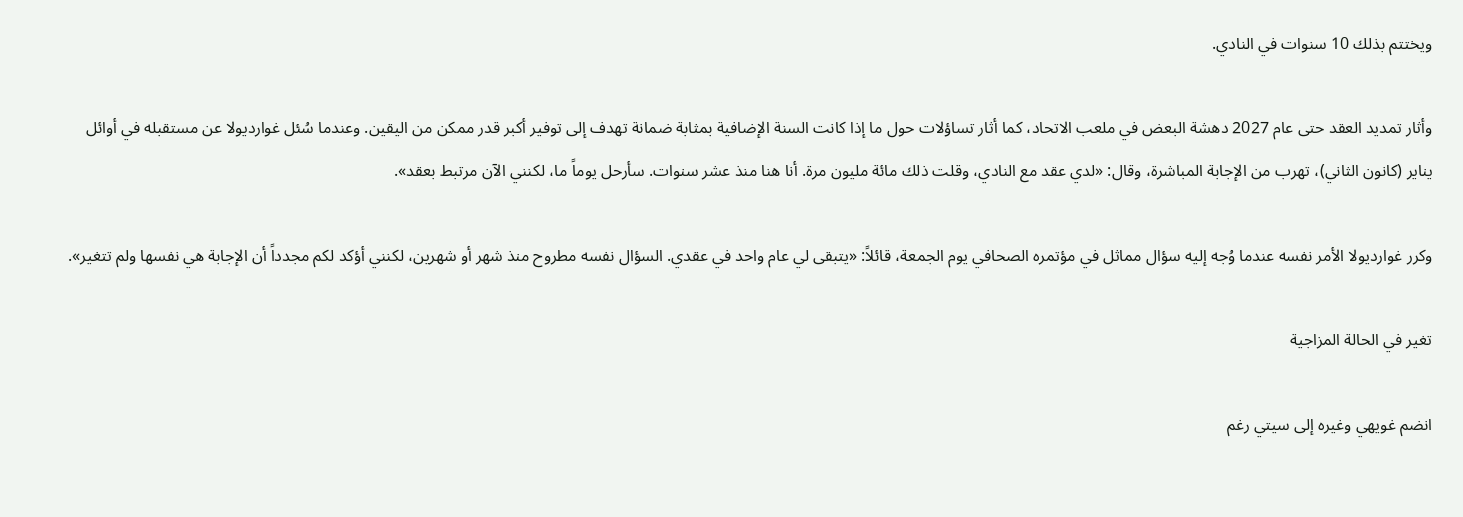ويختتم بذلك 10 سنوات في النادي.

وأثار تمديد العقد حتى عام 2027 دهشة البعض في ملعب الاتحاد، كما أثار تساؤلات حول ما إذا كانت السنة الإضافية بمثابة ضمانة تهدف إلى توفير أكبر قدر ممكن من اليقين. وعندما سُئل غوارديولا عن مستقبله في أوائل يناير (كانون الثاني)، تهرب من الإجابة المباشرة، وقال: «لدي عقد مع النادي، وقلت ذلك مائة مليون مرة. أنا هنا منذ عشر سنوات. سأرحل يوماً ما، لكنني الآن مرتبط بعقد».

وكرر غوارديولا الأمر نفسه عندما وُجه إليه سؤال مماثل في مؤتمره الصحافي يوم الجمعة، قائلاً: «يتبقى لي عام واحد في عقدي. السؤال نفسه مطروح منذ شهر أو شهرين، لكنني أؤكد لكم مجدداً أن الإجابة هي نفسها ولم تتغير».

تغير في الحالة المزاجية

انضم غويهي وغيره إلى سيتي رغم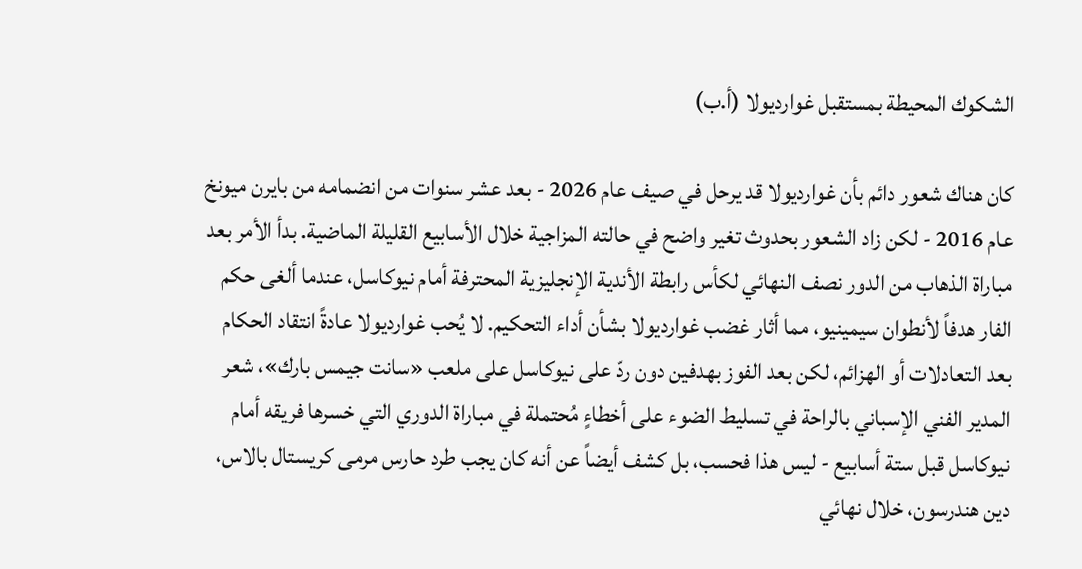الشكوك المحيطة بمستقبل غوارديولا (أ.ب)

كان هناك شعور دائم بأن غوارديولا قد يرحل في صيف عام 2026 - بعد عشر سنوات من انضمامه من بايرن ميونخ عام 2016 - لكن زاد الشعور بحدوث تغير واضح في حالته المزاجية خلال الأسابيع القليلة الماضية. بدأ الأمر بعد مباراة الذهاب من الدور نصف النهائي لكأس رابطة الأندية الإنجليزية المحترفة أمام نيوكاسل، عندما ألغى حكم الفار هدفاً لأنطوان سيمينيو، مما أثار غضب غوارديولا بشأن أداء التحكيم. لا يُحب غوارديولا عادةً انتقاد الحكام بعد التعادلات أو الهزائم، لكن بعد الفوز بهدفين دون ردّ على نيوكاسل على ملعب «سانت جيمس بارك»، شعر المدير الفني الإسباني بالراحة في تسليط الضوء على أخطاءٍ مُحتملة في مباراة الدوري التي خسرها فريقه أمام نيوكاسل قبل ستة أسابيع - ليس هذا فحسب، بل كشف أيضاً عن أنه كان يجب طرد حارس مرمى كريستال بالاس، دين هندرسون، خلال نهائي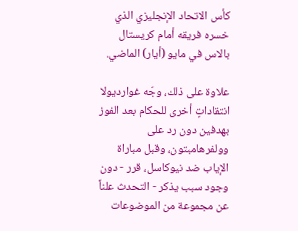كأس الاتحاد الإنجليزي الذي خسره فريقه أمام كريستال بالاس في مايو (أيار) الماضي.

علاوة على ذلك، وجّه غوارديولا انتقاداتٍ أخرى للحكام بعد الفوز بهدفين دون رد على وولفرهامبتون، وقبل مباراة الإياب ضد نيوكاسل، قرر - دون وجود سبب يذكر - التحدث علناً عن مجموعة من الموضوعات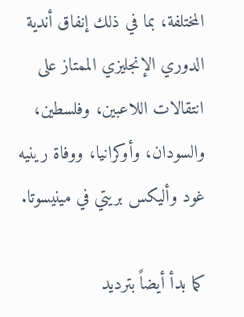المختلفة، بما في ذلك إنفاق أندية الدوري الإنجليزي الممتاز على انتقالات اللاعبين، وفلسطين، والسودان، وأوكرانيا، ووفاة رينيه غود وأليكس بريتي في مينيسوتا.

كما بدأ أيضاً بترديد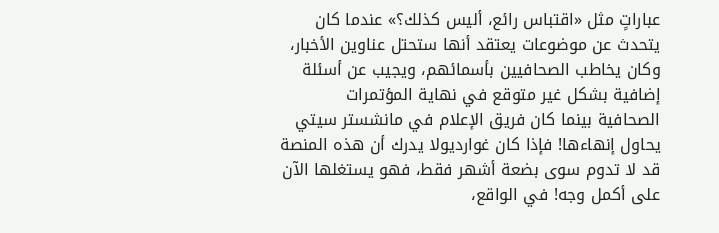عباراتٍ مثل «اقتباس رائع، أليس كذلك؟» عندما كان يتحدث عن موضوعات يعتقد أنها ستحتل عناوين الأخبار، وكان يخاطب الصحافيين بأسمائهم، ويجيب عن أسئلة إضافية بشكل غير متوقع في نهاية المؤتمرات الصحافية بينما كان فريق الإعلام في مانشستر سيتي يحاول إنهاءها! فإذا كان غوارديولا يدرك أن هذه المنصة قد لا تدوم سوى بضعة أشهر فقط، فهو يستغلها الآن على أكمل وجه! في الواقع،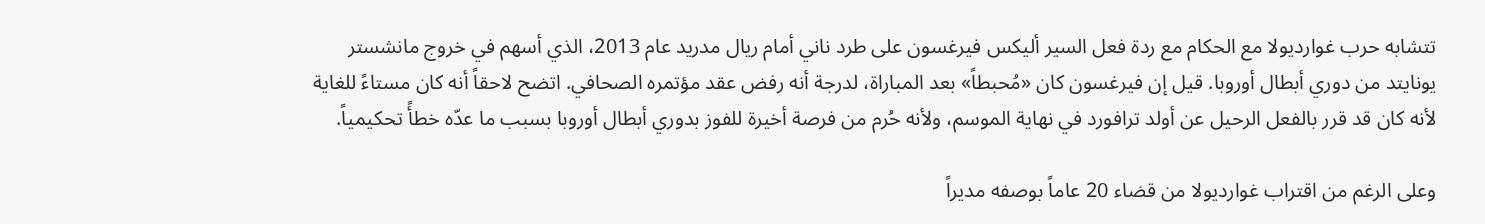تتشابه حرب غوارديولا مع الحكام مع ردة فعل السير أليكس فيرغسون على طرد ناني أمام ريال مدريد عام 2013، الذي أسهم في خروج مانشستر يونايتد من دوري أبطال أوروبا. قيل إن فيرغسون كان «مُحبطاً» بعد المباراة، لدرجة أنه رفض عقد مؤتمره الصحافي. اتضح لاحقاً أنه كان مستاءً للغاية لأنه كان قد قرر بالفعل الرحيل عن أولد ترافورد في نهاية الموسم، ولأنه حُرم من فرصة أخيرة للفوز بدوري أبطال أوروبا بسبب ما عدّه خطأً تحكيمياً.

وعلى الرغم من اقتراب غوارديولا من قضاء 20 عاماً بوصفه مديراً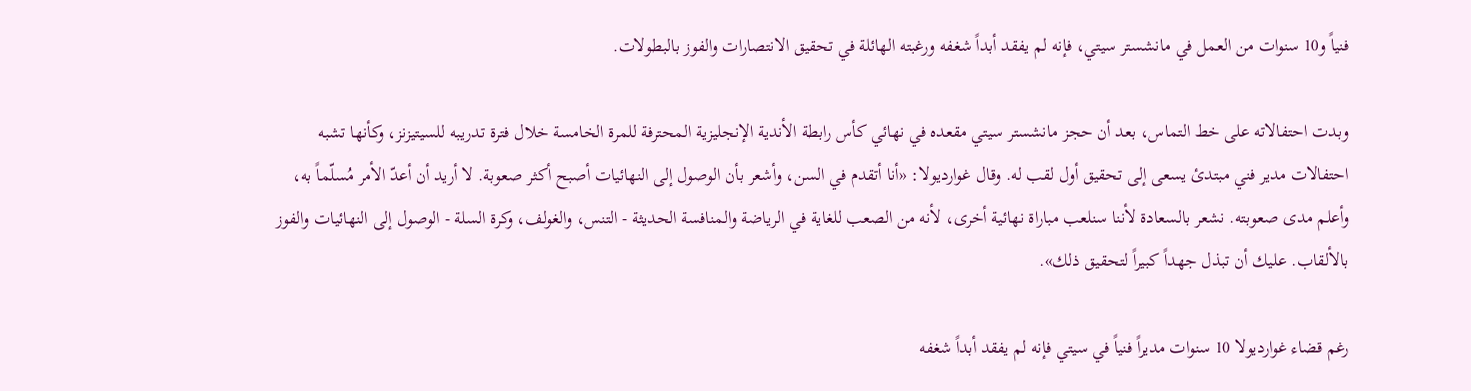فنياً و10 سنوات من العمل في مانشستر سيتي، فإنه لم يفقد أبداً شغفه ورغبته الهائلة في تحقيق الانتصارات والفوز بالبطولات.

وبدت احتفالاته على خط التماس، بعد أن حجز مانشستر سيتي مقعده في نهائي كأس رابطة الأندية الإنجليزية المحترفة للمرة الخامسة خلال فترة تدريبه للسيتيزنز، وكأنها تشبه احتفالات مدير فني مبتدئ يسعى إلى تحقيق أول لقب له. وقال غوارديولا: «أنا أتقدم في السن، وأشعر بأن الوصول إلى النهائيات أصبح أكثر صعوبة. لا أريد أن أعدّ الأمر مُسلّماً به، وأعلم مدى صعوبته. نشعر بالسعادة لأننا سنلعب مباراة نهائية أخرى، لأنه من الصعب للغاية في الرياضة والمنافسة الحديثة - التنس، والغولف، وكرة السلة - الوصول إلى النهائيات والفوز بالألقاب. عليك أن تبذل جهداً كبيراً لتحقيق ذلك».

رغم قضاء غوارديولا 10 سنوات مديراً فنياً في سيتي فإنه لم يفقد أبداً شغفه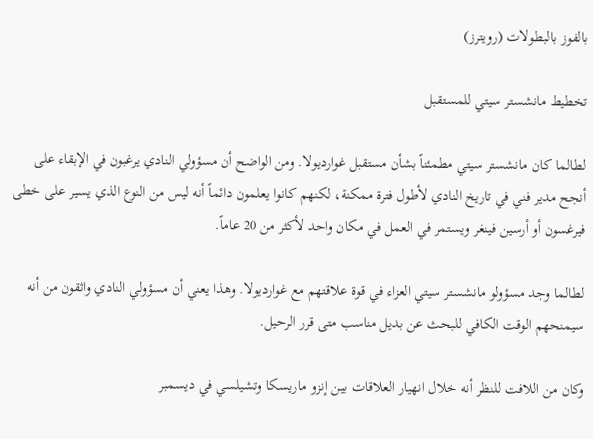بالفوز بالبطولات (رويترز)

تخطيط مانشستر سيتي للمستقبل

لطالما كان مانشستر سيتي مطمئناً بشأن مستقبل غوارديولا. ومن الواضح أن مسؤولي النادي يرغبون في الإبقاء على أنجح مدير فني في تاريخ النادي لأطول فترة ممكنة، لكنهم كانوا يعلمون دائماً أنه ليس من النوع الذي يسير على خطى فيرغسون أو أرسين فينغر ويستمر في العمل في مكان واحد لأكثر من 20 عاماً.

لطالما وجد مسؤولو مانشستر سيتي العزاء في قوة علاقتهم مع غوارديولا. وهذا يعني أن مسؤولي النادي واثقون من أنه سيمنحهم الوقت الكافي للبحث عن بديل مناسب متى قرر الرحيل.

وكان من اللافت للنظر أنه خلال انهيار العلاقات بين إنزو ماريسكا وتشيلسي في ديسمبر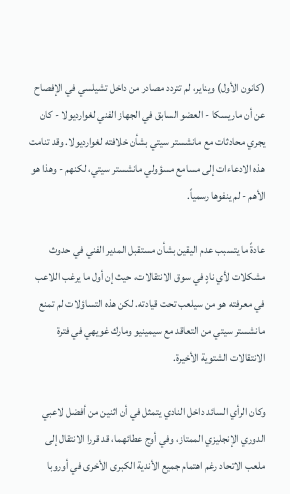(كانون الأول) ويناير، لم تتردد مصادر من داخل تشيلسي في الإفصاح عن أن ماريسكا - العضو السابق في الجهاز الفني لغوارديولا - كان يجري محادثات مع مانشستر سيتي بشأن خلافته لغوارديولا. وقد تنامت هذه الادعاءات إلى مسامع مسؤولي مانشستر سيتي، لكنهم - وهذا هو الأهم - لم ينفوها رسمياً.

عادةً ما يتسبب عدم اليقين بشأن مستقبل المدير الفني في حدوث مشكلات لأي نادٍ في سوق الانتقالات، حيث إن أول ما يرغب اللاعب في معرفته هو من سيلعب تحت قيادته. لكن هذه التساؤلات لم تمنع مانشستر سيتي من التعاقد مع سيمينيو ومارك غويهي في فترة الانتقالات الشتوية الأخيرة.

وكان الرأي السائد داخل النادي يتمثل في أن اثنين من أفضل لاعبي الدوري الإنجليزي الممتاز، وفي أوج عطائهما، قد قررا الانتقال إلى ملعب الاتحاد رغم اهتمام جميع الأندية الكبرى الأخرى في أوروبا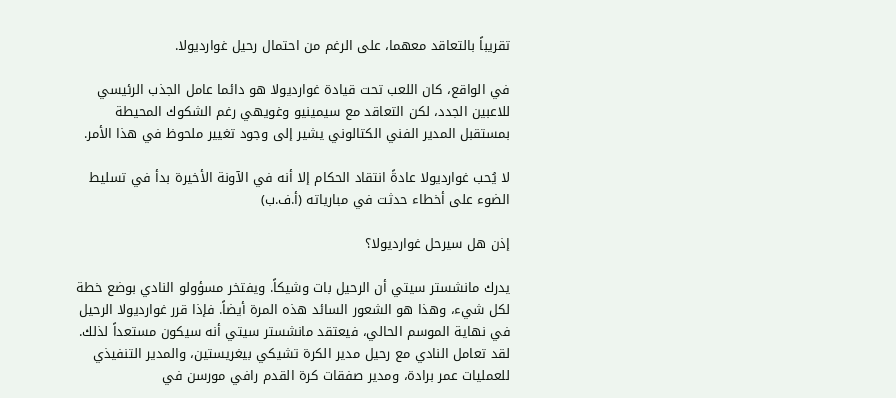تقريباً بالتعاقد معهما، على الرغم من احتمال رحيل غوارديولا.

في الواقع، كان اللعب تحت قيادة غوارديولا هو دائما عامل الجذب الرئيسي للاعبين الجدد، لكن التعاقد مع سيمينيو وغويهي رغم الشكوك المحيطة بمستقبل المدير الفني الكتالوني يشير إلى وجود تغيير ملحوظ في هذا الأمر.

لا يُحب غوارديولا عادةً انتقاد الحكام إلا أنه في الآونة الأخيرة بدأ في تسليط الضوء على أخطاء حدثت في مبارياته (أ.ف.ب)

إذن هل سيرحل غوارديولا؟

يدرك مانشستر سيتي أن الرحيل بات وشيكاً. ويفتخر مسؤولو النادي بوضع خطة لكل شيء، وهذا هو الشعور السائد هذه المرة أيضاً. فإذا قرر غوارديولا الرحيل في نهاية الموسم الحالي، فيعتقد مانشستر سيتي أنه سيكون مستعداً لذلك. لقد تعامل النادي مع رحيل مدير الكرة تشيكي بيغريستين، والمدير التنفيذي للعمليات عمر برادة، ومدير صفقات كرة القدم رافي مورسن في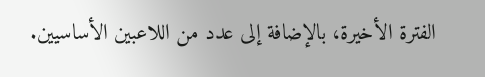الفترة الأخيرة، بالإضافة إلى عدد من اللاعبين الأساسيين.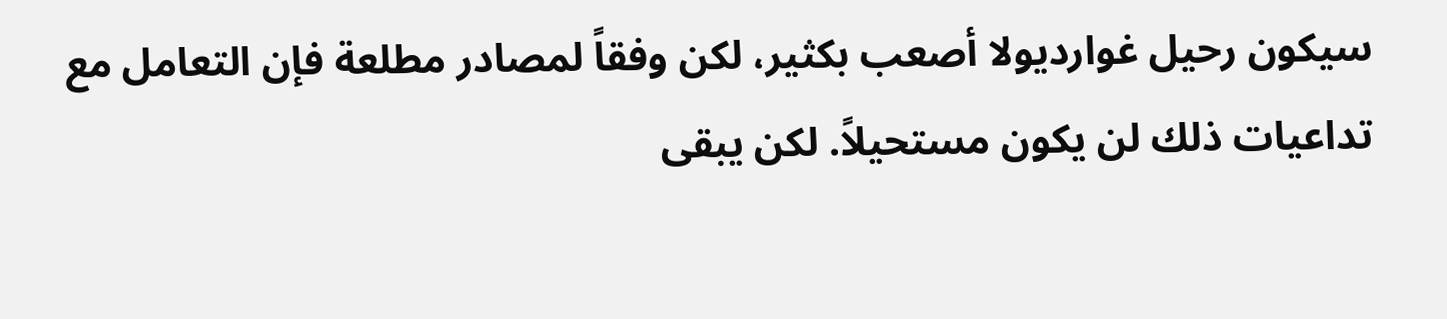سيكون رحيل غوارديولا أصعب بكثير، لكن وفقاً لمصادر مطلعة فإن التعامل مع تداعيات ذلك لن يكون مستحيلاً. لكن يبقى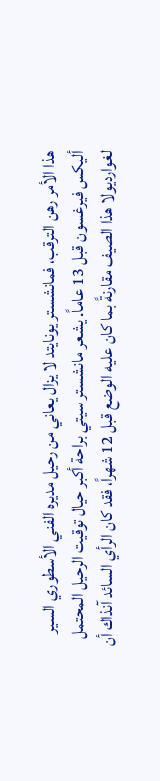هذا الأمر رهن الترقب، فمانشستر يونايتد لا يزال يعاني من رحيل مديره الفني الأسطوري السير أليكس فيرغسون قبل 13 عاماً. يشعر مانشستر سيتي براحة أكبر حيال توقيت الرحيل المحتمل لغوارديولا هذا الصيف مقارنةً بما كان عليه الوضع قبل 12 شهراً، فقد كان الرأي السائد آنذاك أن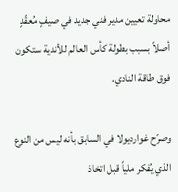محاولة تعيين مدير فني جديد في صيفٍ مُعقّدٍ أصلاً بسبب بطولة كأس العالم للأندية ستكون فوق طاقة النادي.

وصرّح غوارديولا في السابق بأنه ليس من النوع الذي يُفكر ملياً قبل اتخاذ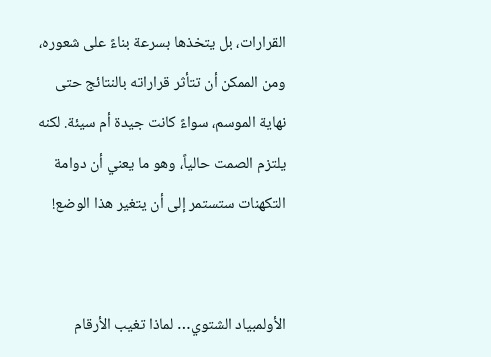القرارات، بل يتخذها بسرعة بناءً على شعوره، ومن الممكن أن تتأثر قراراته بالنتائج حتى نهاية الموسم، سواءً كانت جيدة أم سيئة. لكنه يلتزم الصمت حالياً، وهو ما يعني أن دوامة التكهنات ستستمر إلى أن يتغير هذا الوضع!


الأولمبياد الشتوي… لماذا تغيب الأرقام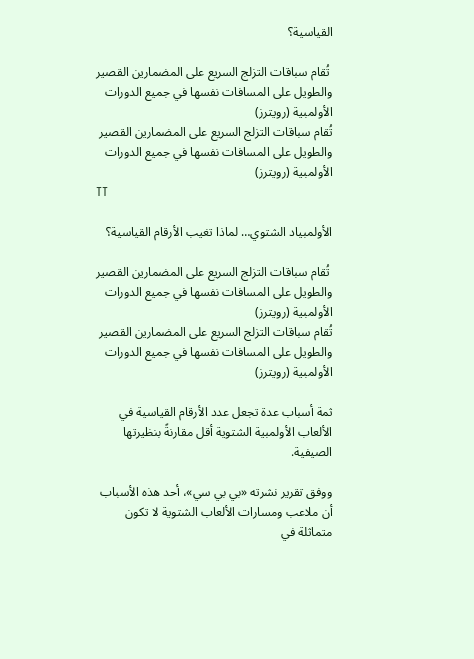القياسية؟

 تُقام سباقات التزلج السريع على المضمارين القصير والطويل على المسافات نفسها في جميع الدورات الأولمبية (رويترز)
تُقام سباقات التزلج السريع على المضمارين القصير والطويل على المسافات نفسها في جميع الدورات الأولمبية (رويترز)
TT

الأولمبياد الشتوي… لماذا تغيب الأرقام القياسية؟

 تُقام سباقات التزلج السريع على المضمارين القصير والطويل على المسافات نفسها في جميع الدورات الأولمبية (رويترز)
تُقام سباقات التزلج السريع على المضمارين القصير والطويل على المسافات نفسها في جميع الدورات الأولمبية (رويترز)

ثمة أسباب عدة تجعل عدد الأرقام القياسية في الألعاب الأولمبية الشتوية أقل مقارنةً بنظيرتها الصيفية.

ووفق تقرير نشرته «بي بي سي»، أحد هذه الأسباب أن ملاعب ومسارات الألعاب الشتوية لا تكون متماثلة في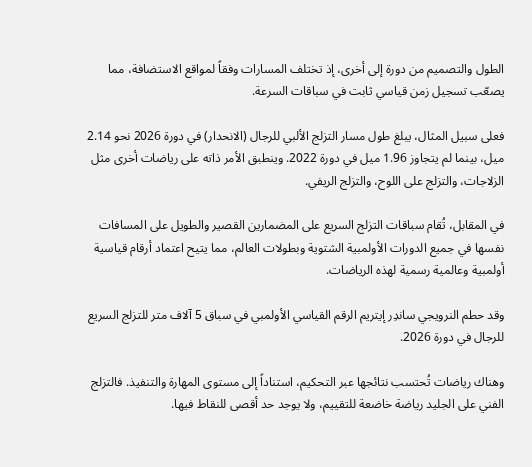الطول والتصميم من دورة إلى أخرى، إذ تختلف المسارات وفقاً لمواقع الاستضافة، مما يصعّب تسجيل زمن قياسي ثابت في سباقات السرعة.

فعلى سبيل المثال، يبلغ طول مسار التزلج الألبي للرجال (الانحدار) في دورة 2026 نحو 2.14 ميل، بينما لم يتجاوز 1.96 ميل في دورة 2022. وينطبق الأمر ذاته على رياضات أخرى مثل الزلاجات، والتزلج على اللوح، والتزلج الريفي.

في المقابل، تُقام سباقات التزلج السريع على المضمارين القصير والطويل على المسافات نفسها في جميع الدورات الأولمبية الشتوية وبطولات العالم، مما يتيح اعتماد أرقام قياسية أولمبية وعالمية رسمية لهذه الرياضات.

وقد حطم النرويجي ساندِر إيتريم الرقم القياسي الأولمبي في سباق 5 آلاف متر للتزلج السريع للرجال في دورة 2026.

وهناك رياضات تُحتسب نتائجها عبر التحكيم، استناداً إلى مستوى المهارة والتنفيذ. فالتزلج الفني على الجليد رياضة خاضعة للتقييم، ولا يوجد حد أقصى للنقاط فيها.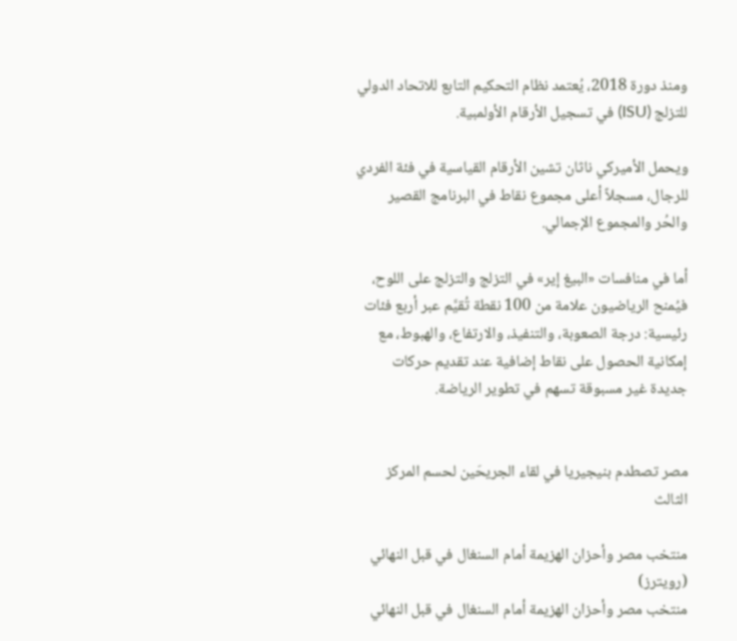ومنذ دورة 2018، يُعتمد نظام التحكيم التابع للاتحاد الدولي للتزلج (ISU) في تسجيل الأرقام الأولمبية.

ويحمل الأميركي ناثان تشين الأرقام القياسية في فئة الفردي للرجال، مسجلاً أعلى مجموع نقاط في البرنامج القصير والحُر والمجموع الإجمالي.

أما في منافسات «البيغ إير» في التزلج والتزلج على اللوح، فيُمنح الرياضيون علامة من 100 نقطة تُقيَّم عبر أربع فئات رئيسية: درجة الصعوبة، والتنفيذ، والارتفاع، والهبوط، مع إمكانية الحصول على نقاط إضافية عند تقديم حركات جديدة غير مسبوقة تسهم في تطوير الرياضة.


مصر تصطدم بنيجيريا في لقاء الجريحَين لحسم المركز الثالث

منتخب مصر وأحزان الهزيمة أمام السنغال في قبل النهائي (رويترز)
منتخب مصر وأحزان الهزيمة أمام السنغال في قبل النهائي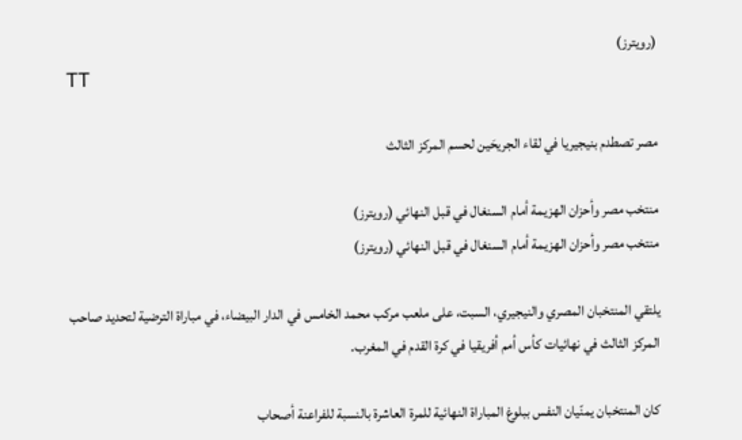(رويترز)
TT

مصر تصطدم بنيجيريا في لقاء الجريحَين لحسم المركز الثالث

منتخب مصر وأحزان الهزيمة أمام السنغال في قبل النهائي (رويترز)
منتخب مصر وأحزان الهزيمة أمام السنغال في قبل النهائي (رويترز)

يلتقي المنتخبان المصري والنيجيري، السبت، على ملعب مركب محمد الخامس في الدار البيضاء، في مباراة الترضية لتحديد صاحب المركز الثالث في نهائيات كأس أمم أفريقيا في كرة القدم في المغرب.

كان المنتخبان يمنّيان النفس ببلوغ المباراة النهائية للمرة العاشرة بالنسبة للفراعنة أصحاب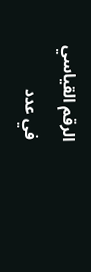الرقم القياسي في عدد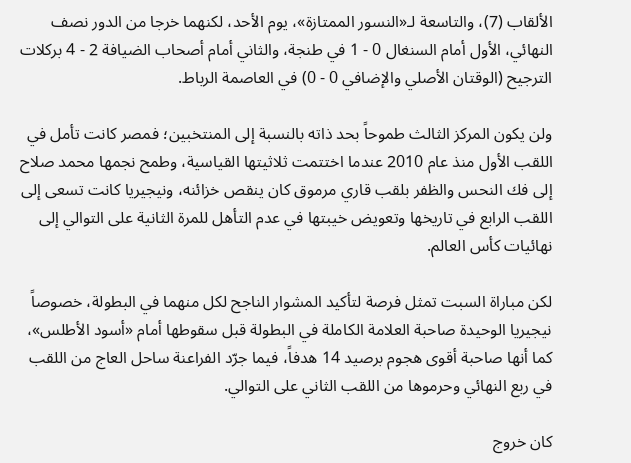الألقاب (7)، والتاسعة لـ«النسور الممتازة»، يوم الأحد، لكنهما خرجا من الدور نصف النهائي، الأول أمام السنغال 0 - 1 في طنجة، والثاني أمام أصحاب الضيافة 2 - 4 بركلات الترجيح (الوقتان الأصلي والإضافي 0 - 0) في العاصمة الرباط.

ولن يكون المركز الثالث طموحاً بحد ذاته بالنسبة إلى المنتخبين؛ فمصر كانت تأمل في اللقب الأول منذ عام 2010 عندما اختتمت ثلاثيتها القياسية، وطمح نجمها محمد صلاح إلى فك النحس والظفر بلقب قاري مرموق كان ينقص خزائنه، ونيجيريا كانت تسعى إلى اللقب الرابع في تاريخها وتعويض خيبتها في عدم التأهل للمرة الثانية على التوالي إلى نهائيات كأس العالم.

لكن مباراة السبت تمثل فرصة لتأكيد المشوار الناجح لكل منهما في البطولة، خصوصاً نيجيريا الوحيدة صاحبة العلامة الكاملة في البطولة قبل سقوطها أمام «أسود الأطلس»، كما أنها صاحبة أقوى هجوم برصيد 14 هدفاً، فيما جرّد الفراعنة ساحل العاج من اللقب في ربع النهائي وحرموها من اللقب الثاني على التوالي.

كان خروج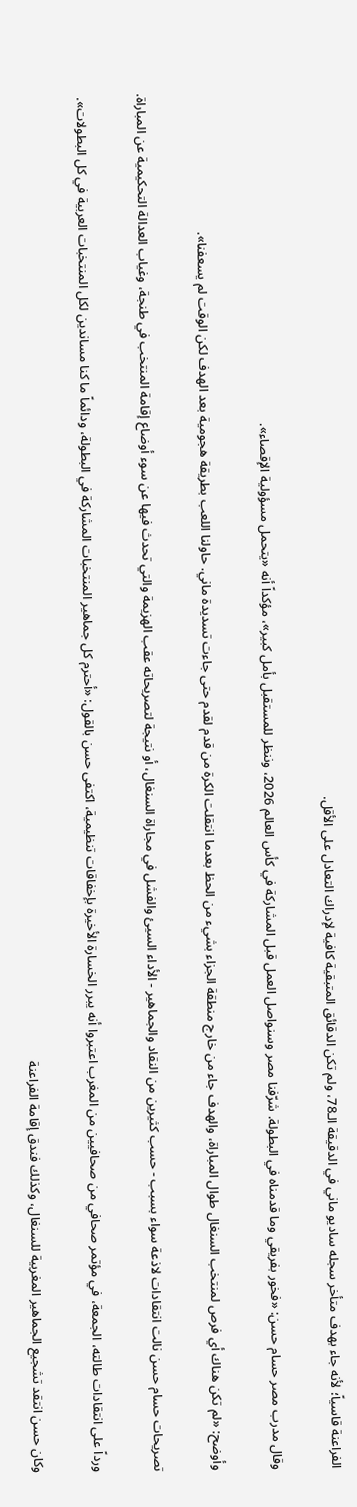الفراعنة قاسياً؛ لأنه جاء بهدف متأخر سجله ساديو ماني في الدقيقة الـ78، ولم تكن الدقائق المتبقية كافية لإدراك التعادل على الأقل.

وقال مدرب مصر حسام حسن: «فخور بفريقي وما قدمناه في البطولة. شرّفنا مصر وسنواصل العمل قبل المشاركة في كأس العالم 2026، وننظر للمستقبل بأمل كبير»، مؤكداً أنه «يتحمل مسؤولية الإقصاء».

وأوضح: «لم تكن هناك أي فرص لمنتخب السنغال طوال المباراة، والهدف جاء من خارج منطقة الجزاء بشيء من الحظ بعدما انتقلت الكرة من قدم لقدم حتى جاءت تسديدة ماني. حاولنا اللعب بطريقة هجومية بعد الهدف لكن الوقت لم يسعفنا».

تصريحات حسام حسن نالت انتقادات لاذعة سواء بسبب - حسب كثيرين من النقاد والجماهير - الأداء السيئ والفشل في مجاراة السنغال، أو نتيجة لتصريحاته عقب الهزيمة والتي تحدث فيها عن سوء أوضاع إقامة المنتخب في طنجة، وغياب العدالة التحكيمية عن المباراة.

ورداً على انتقادات طالته، الجمعة، في مؤتمر صحافي من صحافيين من المغرب اعتبروا أنه يبرر الخسارة الأخيرة بإخفاقات تنظيمية، اكتفى حسن بالقول: «أحترم كل جماهير المنتخبات المشاركة في البطولة، ودائماً ما كنا مساندين لكل المنتخبات العربية في كل البطولات».

وكان حسن انتقد تشجيع الجماهير المغربية للسنغال، وكذلك فندق إقامة الفراعنة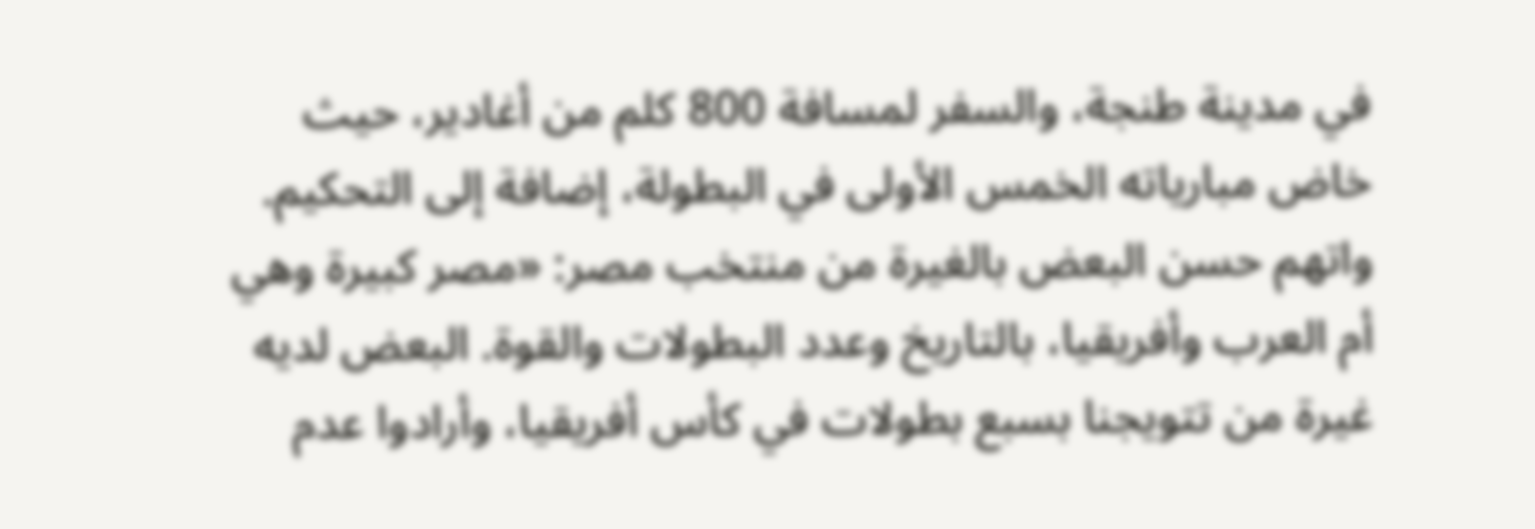في مدينة طنجة، والسفر لمسافة 800 كلم من أغادير، حيث خاض مبارياته الخمس الأولى في البطولة، إضافة إلى التحكيم. واتهم حسن البعض بالغيرة من منتخب مصر: «مصر كبيرة وهي أم العرب وأفريقيا، بالتاريخ وعدد البطولات والقوة. البعض لديه غيرة من تتويجنا بسبع بطولات في كأس أفريقيا، وأرادوا عدم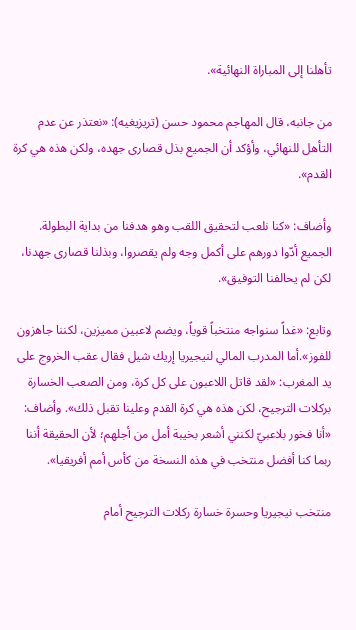تأهلنا إلى المباراة النهائية».

من جانبه، قال المهاجم محمود حسن (تريزيغيه): «نعتذر عن عدم التأهل للنهائي، وأؤكد أن الجميع بذل قصارى جهده، ولكن هذه هي كرة القدم».

وأضاف: «كنا نلعب لتحقيق اللقب وهو هدفنا من بداية البطولة. الجميع أدّوا دورهم على أكمل وجه ولم يقصروا، وبذلنا قصارى جهدنا، لكن لم يحالفنا التوفيق».

وتابع: «غداً سنواجه منتخباً قوياً، ويضم لاعبين مميزين، لكننا جاهزون للفوز».أما المدرب المالي لنيجيريا إريك شيل فقال عقب الخروج على يد المغرب: «لقد قاتل اللاعبون على كل كرة، ومن الصعب الخسارة بركلات الترجيح، لكن هذه هي كرة القدم وعلينا تقبل ذلك». وأضاف: «أنا فخور بلاعبيّ لكنني أشعر بخيبة أمل من أجلهم؛ لأن الحقيقة أننا ربما كنا أفضل منتخب في هذه النسخة من كأس أمم أفريقيا».

منتخب نيجيريا وحسرة خسارة ركلات الترجيح أمام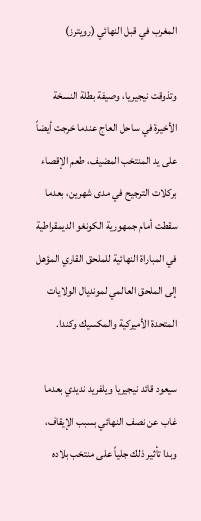المغرب في قبل النهائي (رويترز)

وتذوقت نيجيريا، وصيفة بطلة النسخة الأخيرة في ساحل العاج عندما خرجت أيضاً على يد المنتخب المضيف، طعم الإقصاء بركلات الترجيح في مدى شهرين، بعدما سقطت أمام جمهورية الكونغو الديمقراطية في المباراة النهائية للملحق القاري المؤهل إلى الملحق العالمي لمونديال الولايات المتحدة الأميركية والمكسيك وكندا.

سيعود قائد نيجيريا ويلفريد نديدي بعدما غاب عن نصف النهائي بسبب الإيقاف، وبدا تأثير ذلك جلياً على منتخب بلاده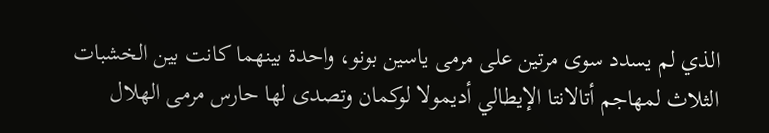الذي لم يسدد سوى مرتين على مرمى ياسين بونو، واحدة بينهما كانت بين الخشبات الثلاث لمهاجم أتالانتا الإيطالي أديمولا لوكمان وتصدى لها حارس مرمى الهلال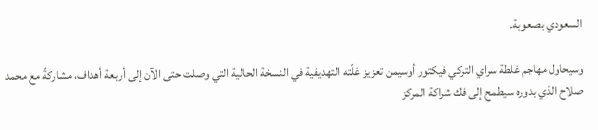السعودي بصعوبة.

وسيحاول مهاجم غلطة سراي التركي فيكتور أوسيمن تعزيز غلّته التهديفية في النسخة الحالية التي وصلت حتى الآن إلى أربعة أهداف، مشاركةً مع محمد صلاح الذي بدوره سيطمح إلى فك شراكة المركز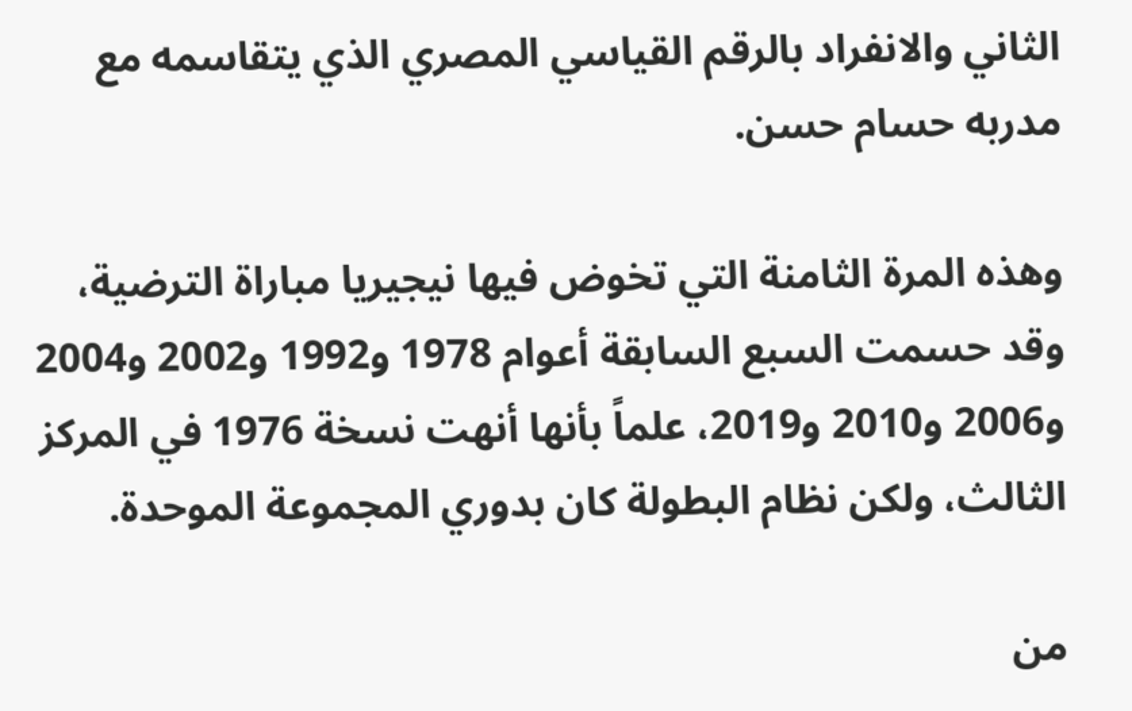الثاني والانفراد بالرقم القياسي المصري الذي يتقاسمه مع مدربه حسام حسن.

وهذه المرة الثامنة التي تخوض فيها نيجيريا مباراة الترضية، وقد حسمت السبع السابقة أعوام 1978 و1992 و2002 و2004 و2006 و2010 و2019، علماً بأنها أنهت نسخة 1976 في المركز الثالث، ولكن نظام البطولة كان بدوري المجموعة الموحدة.

من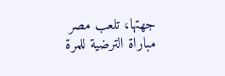جهتها، تلعب مصر مباراة الترضية للمرة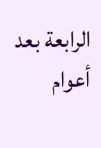الرابعة بعد أعوام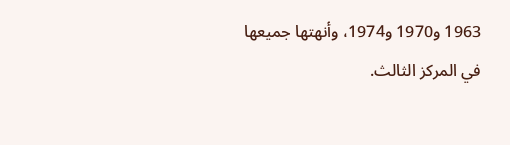1963 و1970 و1974، وأنهتها جميعها في المركز الثالث.